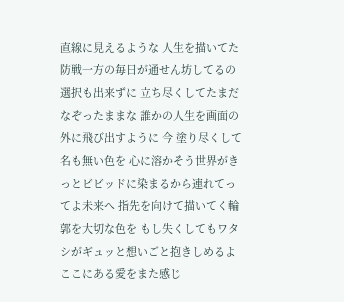直線に見えるような 人生を描いてた防戦一方の毎日が通せん坊してるの選択も出来ずに 立ち尽くしてたまだなぞったままな 誰かの人生を画面の外に飛び出すように 今 塗り尽くして名も無い色を 心に溶かそう世界がきっとビビッドに染まるから連れてってよ未来へ 指先を向けて描いてく輪郭を大切な色を もし失くしてもワタシがギュッと想いごと抱きしめるよここにある愛をまた感じ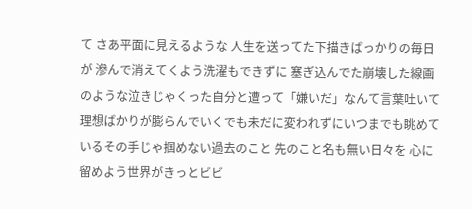て さあ平面に見えるような 人生を送ってた下描きばっかりの毎日が 滲んで消えてくよう洗濯もできずに 塞ぎ込んでた崩壊した線画のような泣きじゃくった自分と遭って「嫌いだ」なんて言葉吐いて理想ばかりが膨らんでいくでも未だに変われずにいつまでも眺めているその手じゃ掴めない過去のこと 先のこと名も無い日々を 心に留めよう世界がきっとビビ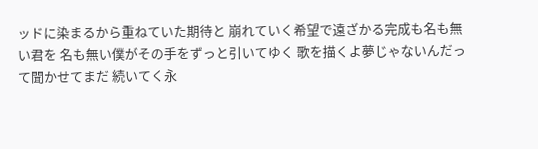ッドに染まるから重ねていた期待と 崩れていく希望で遠ざかる完成も名も無い君を 名も無い僕がその手をずっと引いてゆく 歌を描くよ夢じゃないんだって聞かせてまだ 続いてく永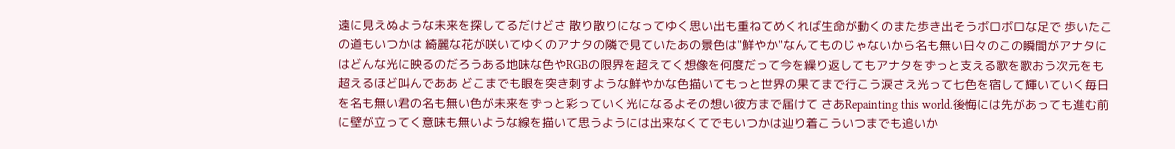遠に見えぬような未来を探してるだけどさ 散り散りになってゆく思い出も重ねてめくれば生命が動くのまた歩き出そうボロボロな足で 歩いたこの道もいつかは 綺麗な花が咲いてゆくのアナタの隣で見ていたあの景色は"鮮やか"なんてものじゃないから名も無い日々のこの瞬間がアナタにはどんな光に映るのだろうある地味な色やRGBの限界を超えてく想像を何度だって今を繰り返してもアナタをずっと支える歌を歌おう次元をも超えるほど叫んでああ どこまでも眼を突き刺すような鮮やかな色描いてもっと世界の果てまで行こう涙さえ光って七色を宿して輝いていく毎日を名も無い君の名も無い色が未来をずっと彩っていく光になるよその想い彼方まで届けて さあRepainting this world.後悔には先があっても進む前に壁が立ってく意味も無いような線を描いて思うようには出来なくてでもいつかは辿り着こういつまでも追いか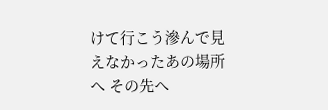けて行こう滲んで見えなかったあの場所へ その先へ